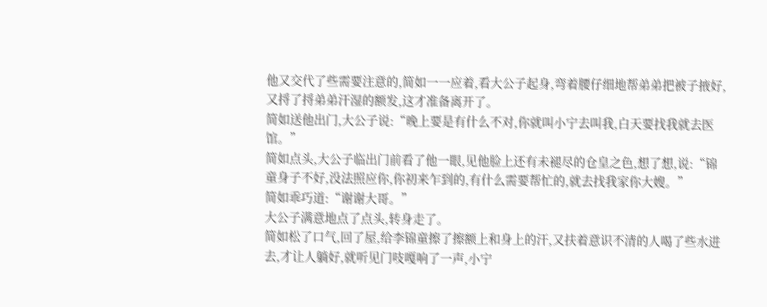他又交代了些需要注意的,简如一一应着,看大公子起身,弯着腰仔细地帮弟弟把被子掖好,又捋了捋弟弟汗湿的额发,这才准备离开了。
简如送他出门,大公子说:“晚上要是有什么不对,你就叫小宁去叫我,白天要找我就去医馆。”
简如点头,大公子临出门前看了他一眼,见他脸上还有未褪尽的仓皇之色,想了想,说:“锦童身子不好,没法照应你,你初来乍到的,有什么需要帮忙的,就去找我家你大嫂。”
简如乖巧道:“谢谢大哥。”
大公子满意地点了点头,转身走了。
简如松了口气,回了屋,给李锦童擦了擦额上和身上的汗,又扶着意识不清的人喝了些水进去,才让人躺好,就听见门吱嘎响了一声,小宁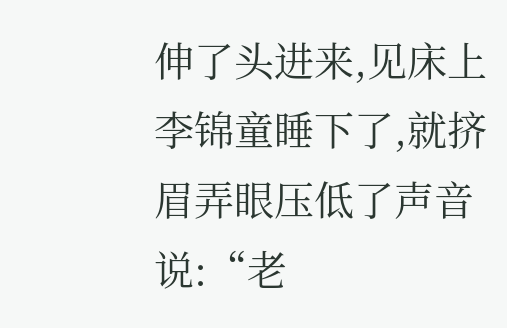伸了头进来,见床上李锦童睡下了,就挤眉弄眼压低了声音说:“老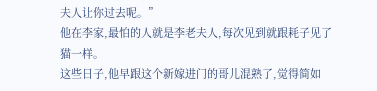夫人让你过去呢。”
他在李家,最怕的人就是李老夫人,每次见到就跟耗子见了猫一样。
这些日子,他早跟这个新嫁进门的哥儿混熟了,觉得简如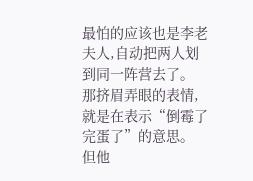最怕的应该也是李老夫人,自动把两人划到同一阵营去了。
那挤眉弄眼的表情,就是在表示“倒霉了完蛋了”的意思。
但他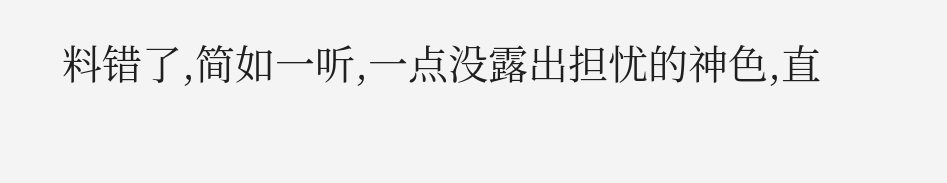料错了,简如一听,一点没露出担忧的神色,直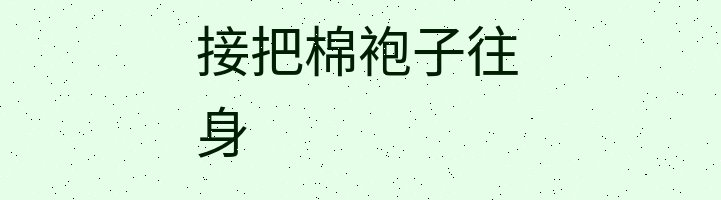接把棉袍子往身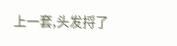上一套,头发捋了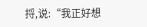捋,说:“我正好想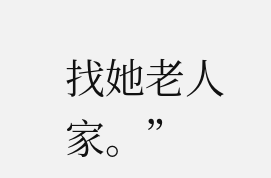找她老人家。”